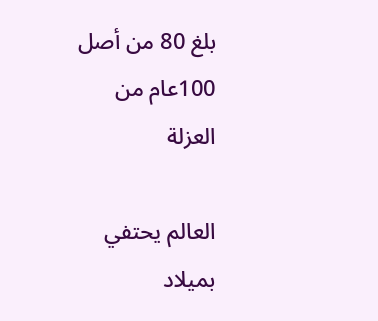بلغ 80 من أصل 100عام من العزلة

العالم يحتفي بميلاد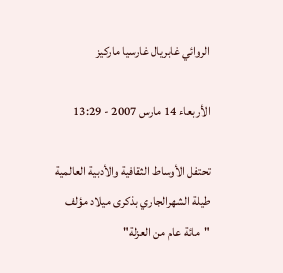الروائي غابريال غارسيا ماركيز

الأربعاء 14 مارس 2007 - 13:29

تحتفل الأوساط الثقافية والأدبية العالمية طيلة الشهرالجاري بذكرى ميلاد مؤلف "مائة عام من العزلة"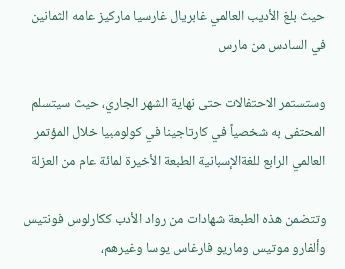حيث بلغ الأديب العالمي غابريال غارسيا ماركيز عامه الثمانين في السادس من مارس

وستستمر الاحتفالات حتى نهاية الشهر الجاري، حيث سيتسلم المحتفى به شخصياً في كارتاجينا في كولومبيا خلال المؤتمر العالمي الرابع للغةالإسبانية الطبعة الأخيرة لمائة عام من العزلة

وتتضمن هذه الطبعة شهادات من رواد الأدب ككارلوس فونتيس وألفارو موتيس وماريو فارغاس يوسا وغيرهم،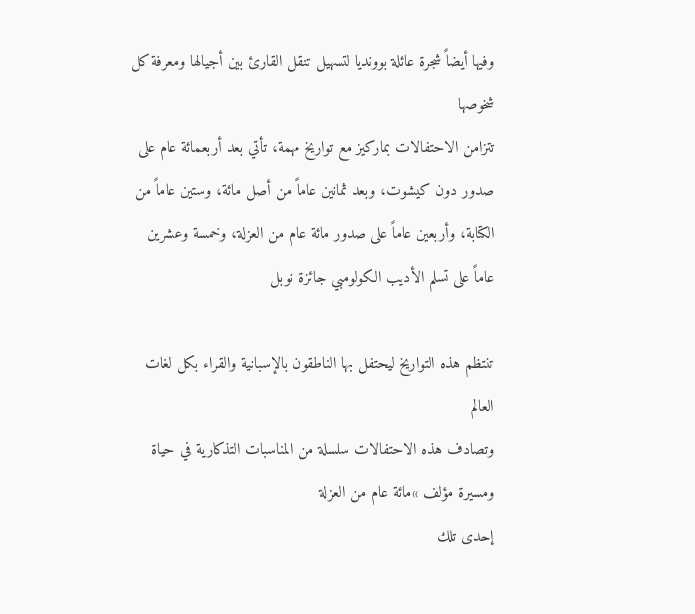وفيها أيضاً شجرة عائلة بوونديا لتسهيل تنقل القارئ بين أجيالها ومعرفة كل شخوصها
تتزامن الاحتفالات بماركيز مع تواريخ مهمة، تأتي بعد أربعمائة عام على صدور دون كيشوت، وبعد ثمانين عاماً من أصل مائة، وستين عاماً من الكتابة، وأربعين عاماً على صدور مائة عام من العزلة، وخمسة وعشرين عاماً على تسلم الأديب الكولومبي جائزة نوبل

تنتظم هذه التواريخ ليحتفل بها الناطقون بالإسبانية والقراء بكل لغات العالم
وتصادف هذه الاحتفالات سلسلة من المناسبات التذكارية في حياة ومسيرة مؤلف »مائة عام من العزلة
إحدى تلك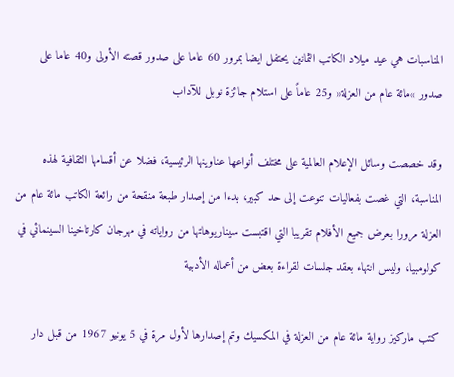المناسبات هي عيد ميلاد الكاتب الثمانين يحتفل ايضا بمرور 60 عاما على صدور قصته الأولى و40 عاما على صدور »مائة عام من العزلة« و25 عاماً على استلام جائزة نوبل للآداب

وقد خصصت وسائل الإعلام العالمية على مختلف أنواعها عناوينها الرئيسية، فضلا عن أقسامها الثقافية لهذه المناسبة، التي غصت بفعاليات تنوعت إلى حد كبير، بدءا من إصدار طبعة منقحة من رائعة الكاتب مائة عام من العزلة مرورا بعرض جميع الأفلام تقريبا التي اقتبست سيناريوهاتها من رواياته في مهرجان كارتاخينا السينمائي في كولومبيا، وليس انتهاء بعقد جلسات لقراءة بعض من أعماله الأدبية

كتب ماركيز رواية مائة عام من العزلة في المكسيك وتم إصدارها لأول مرة في 5 يونيو 1967 من قبل دار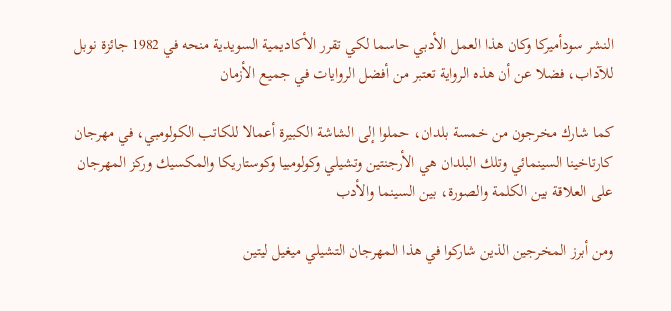النشر سودأميركا وكان هذا العمل الأدبي حاسما لكي تقرر الأكاديمية السويدية منحه في 1982 جائزة نوبل للآداب، فضلا عن أن هذه الرواية تعتبر من أفضل الروايات في جميع الأزمان

كما شارك مخرجون من خمسة بلدان، حملوا إلى الشاشة الكبيرة أعمالا للكاتب الكولومبي، في مهرجان كارتاخينا السينمائي وتلك البلدان هي الأرجنتين وتشيلي وكولومبيا وكوستاريكا والمكسيك وركز المهرجان على العلاقة بين الكلمة والصورة، بين السينما والأدب

ومن أبرز المخرجين الذين شاركوا في هذا المهرجان التشيلي ميغيل ليتين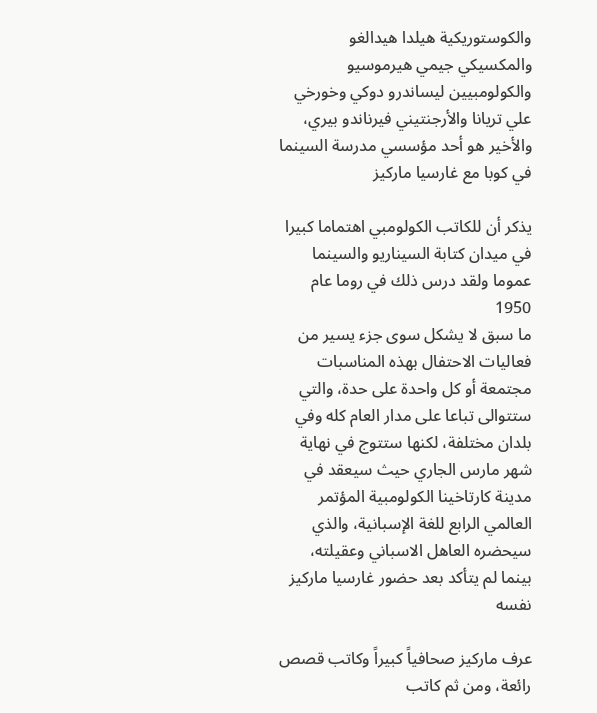والكوستوريكية هيلدا هيدالغو والمكسيكي جيمي هيرموسيو والكولومبيين ليساندرو دوكي وخورخي علي تريانا والأرجنتيني فيرناندو بيري، والأخير هو أحد مؤسسي مدرسة السينما في كوبا مع غارسيا ماركيز

يذكر أن للكاتب الكولومبي اهتماما كبيرا في ميدان كتابة السيناريو والسينما عموما ولقد درس ذلك في روما عام 1950
ما سبق لا يشكل سوى جزء يسير من فعاليات الاحتفال بهذه المناسبات مجتمعة أو كل واحدة على حدة، والتي ستتوالى تباعا على مدار العام كله وفي بلدان مختلفة، لكنها ستتوج في نهاية شهر مارس الجاري حيث سيعقد في مدينة كارتاخينا الكولومبية المؤتمر العالمي الرابع للغة الإسبانية، والذي سيحضره العاهل الاسباني وعقيلته، بينما لم يتأكد بعد حضور غارسيا ماركيز نفسه

عرف ماركيز صحافياً كبيراً وكاتب قصص رائعة، ومن ثم كاتب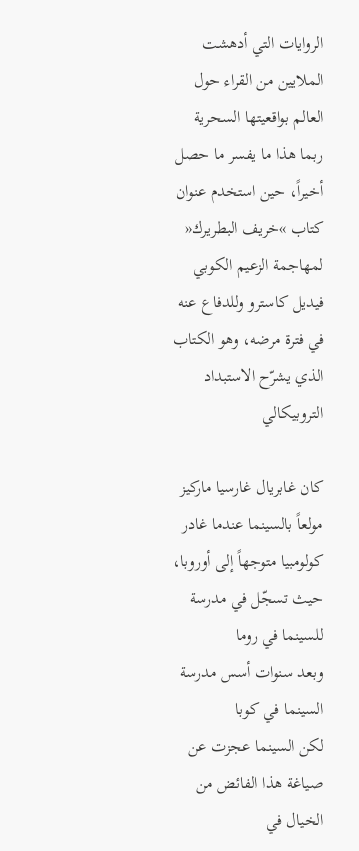الروايات التي أدهشت الملايين من القراء حول العالم بواقعيتها السحرية
ربما هذا ما يفسر ما حصل أخيراً، حين استخدم عنوان كتاب »خريف البطريرك« لمهاجمة الزعيم الكوبي فيديل كاسترو وللدفاع عنه في فترة مرضه، وهو الكتاب الذي يشرّح الاستبداد التروبيكالي

كان غابريال غارسيا ماركيز مولعاً بالسينما عندما غادر كولومبيا متوجهاً إلى أوروبا، حيث تسجّل في مدرسة للسينما في روما
وبعد سنوات أسس مدرسة السينما في كوبا
لكن السينما عجزت عن صياغة هذا الفائض من الخيال في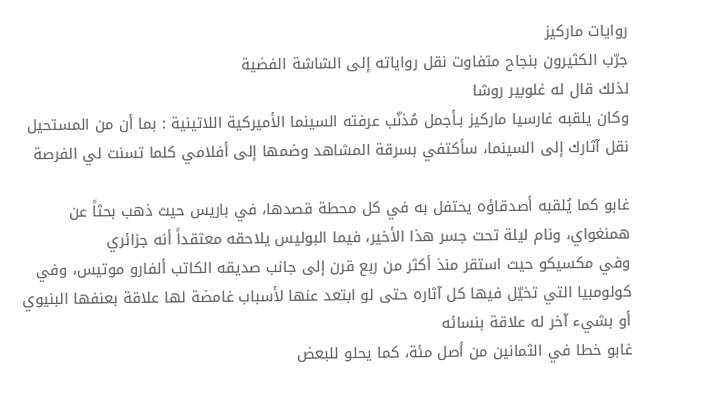روايات ماركيز
جرّب الكثيرون بنجاح متفاوت نقل رواياته إلى الشاشة الفضية
لذلك قال له غلوبير روشا
وكان يلقبه غارسيا ماركيز بـأجمل مُذنّب عرفته السينما الأميركية اللاتينية : بما أن من المستحيل نقل آثارك إلى السينما، سأكتفي بسرقة المشاهد وضمها إلى أفلامي كلما تسنت لي الفرصة

غابو كما يُلقبه أصدقاؤه يحتفل به في كل محطة قصدها، في باريس حيث ذهب بحثاً عن همنغواي، ونام ليلة تحت جسر هذا الأخير، فيما البوليس يلاحقه معتقداً أنه جزائري
وفي مكسيكو حيث استقر منذ أكثر من ربع قرن إلى جانب صديقه الكاتب ألفارو موتيس، وفي كولومبيا التي تخيّل فيها كل آثاره حتى لو ابتعد عنها لأسباب غامضة لها علاقة بعنفها البنيوي أو بشيء آخر له علاقة بنسائه
غابو خطا في الثمانين من أصل مئة، كما يحلو للبعض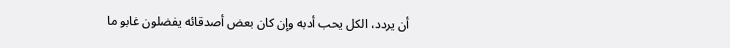أن يردد، الكل يحب أدبه وإن كان بعض أصدقائه يفضلون غابو ما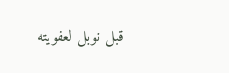قبل نوبل لعفويته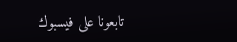تابعونا على فيسبوك